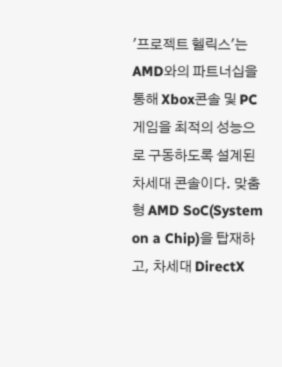'프로젝트 헬릭스'는 AMD와의 파트너십을 통해 Xbox콘솔 및 PC 게임을 최적의 성능으로 구동하도록 설계된 차세대 콘솔이다. 맞춤형 AMD SoC(System on a Chip)을 탑재하고, 차세대 DirectX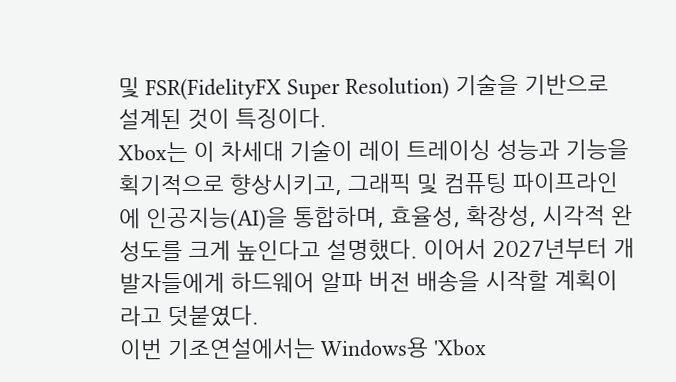및 FSR(FidelityFX Super Resolution) 기술을 기반으로 설계된 것이 특징이다.
Xbox는 이 차세대 기술이 레이 트레이싱 성능과 기능을 획기적으로 향상시키고, 그래픽 및 컴퓨팅 파이프라인에 인공지능(AI)을 통합하며, 효율성, 확장성, 시각적 완성도를 크게 높인다고 설명했다. 이어서 2027년부터 개발자들에게 하드웨어 알파 버전 배송을 시작할 계획이라고 덧붙였다.
이번 기조연설에서는 Windows용 'Xbox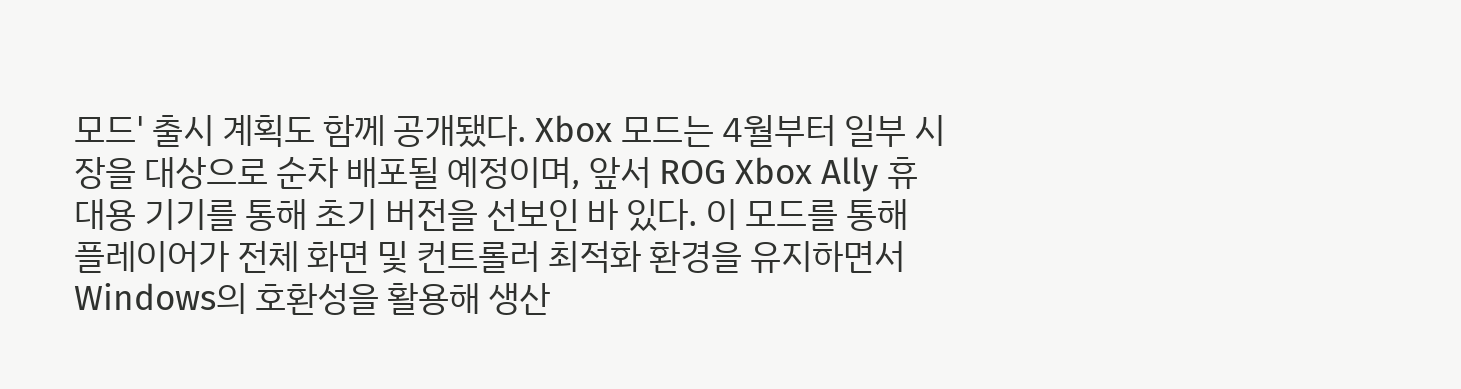모드' 출시 계획도 함께 공개됐다. Xbox 모드는 4월부터 일부 시장을 대상으로 순차 배포될 예정이며, 앞서 ROG Xbox Ally 휴대용 기기를 통해 초기 버전을 선보인 바 있다. 이 모드를 통해 플레이어가 전체 화면 및 컨트롤러 최적화 환경을 유지하면서 Windows의 호환성을 활용해 생산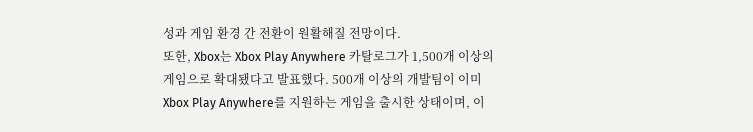성과 게임 환경 간 전환이 원활해질 전망이다.
또한, Xbox는 Xbox Play Anywhere 카탈로그가 1,500개 이상의 게임으로 확대됐다고 발표했다. 500개 이상의 개발팀이 이미 Xbox Play Anywhere를 지원하는 게임을 출시한 상태이며, 이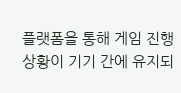플랫폼을 통해 게임 진행 상황이 기기 간에 유지되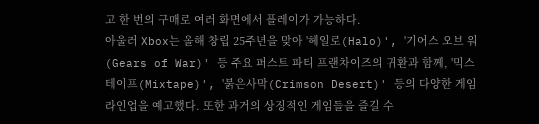고 한 번의 구매로 여러 화면에서 플레이가 가능하다.
아울러 Xbox는 올해 창립 25주년을 맞아 '헤일로(Halo)', '기어스 오브 워(Gears of War)' 등 주요 퍼스트 파티 프랜차이즈의 귀환과 함께, '믹스테이프(Mixtape)', '붉은사막(Crimson Desert)' 등의 다양한 게임 라인업을 예고했다. 또한 과거의 상징적인 게임들을 즐길 수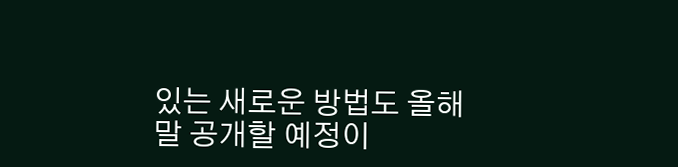있는 새로운 방법도 올해 말 공개할 예정이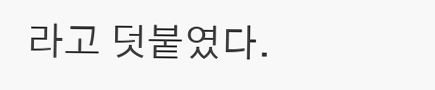라고 덧붙였다.